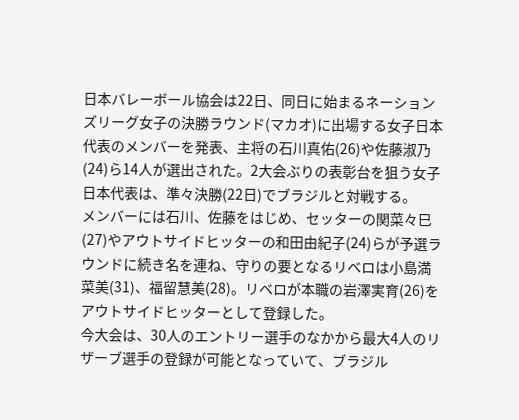日本バレーボール協会は22日、同日に始まるネーションズリーグ女子の決勝ラウンド(マカオ)に出場する女子日本代表のメンバーを発表、主将の石川真佑(26)や佐藤淑乃(24)ら14人が選出された。2大会ぶりの表彰台を狙う女子日本代表は、準々決勝(22日)でブラジルと対戦する。
メンバーには石川、佐藤をはじめ、セッターの関菜々巳(27)やアウトサイドヒッターの和田由紀子(24)らが予選ラウンドに続き名を連ね、守りの要となるリベロは小島満菜美(31)、福留慧美(28)。リベロが本職の岩澤実育(26)をアウトサイドヒッターとして登録した。
今大会は、30人のエントリー選手のなかから最大4人のリザーブ選手の登録が可能となっていて、ブラジル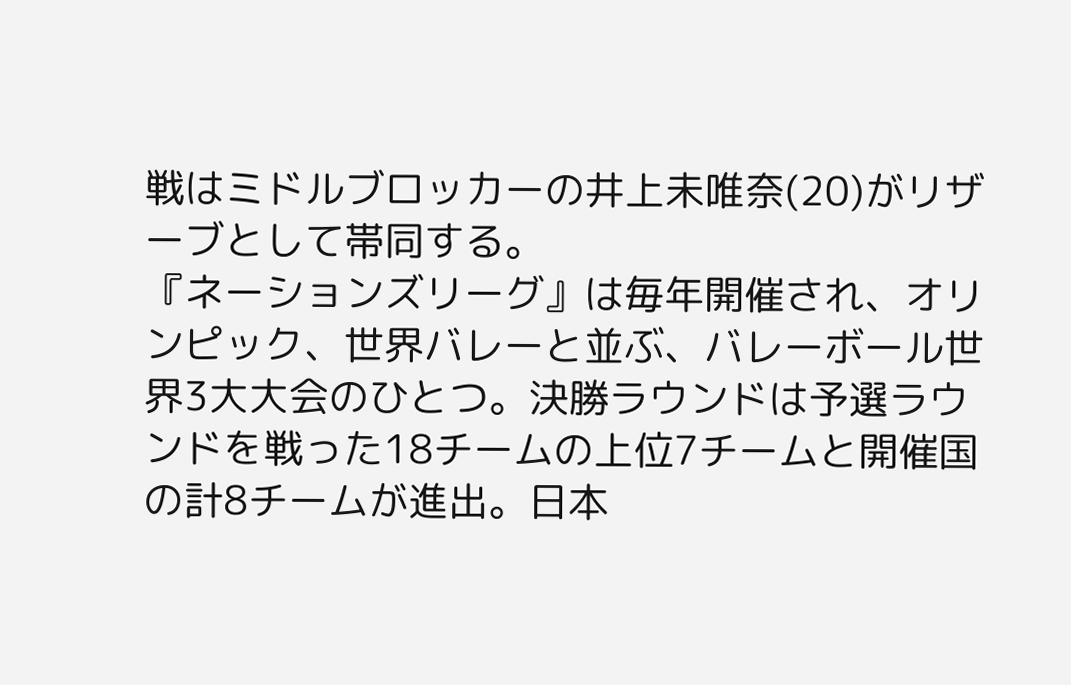戦はミドルブロッカーの井上未唯奈(20)がリザーブとして帯同する。
『ネーションズリーグ』は毎年開催され、オリンピック、世界バレーと並ぶ、バレーボール世界3大大会のひとつ。決勝ラウンドは予選ラウンドを戦った18チームの上位7チームと開催国の計8チームが進出。日本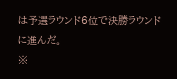は予選ラウンド6位で決勝ラウンドに進んだ。
※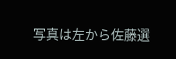写真は左から佐藤選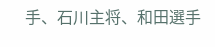手、石川主将、和田選手